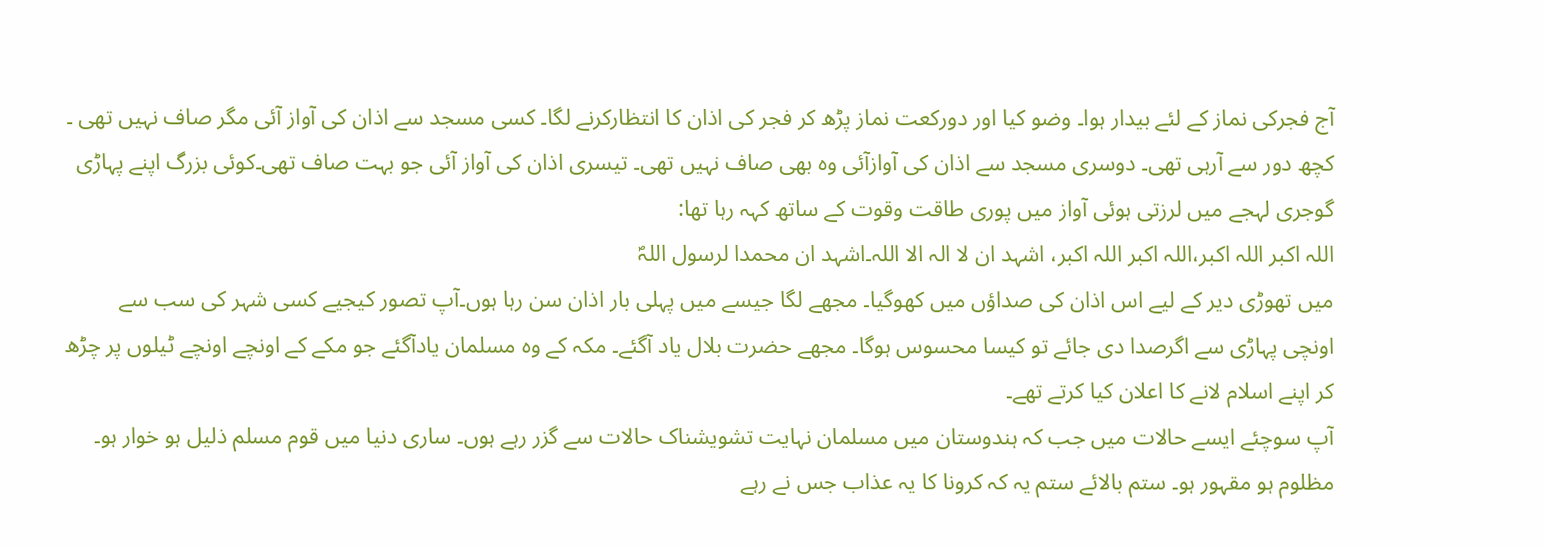آج فجرکی نماز کے لئے بیدار ہوا۔ وضو کیا اور دورکعت نماز پڑھ کر فجر کی اذان کا انتظارکرنے لگا۔ کسی مسجد سے اذان کی آواز آئی مگر صاف نہیں تھی ۔ کچھ دور سے آرہی تھی۔ دوسری مسجد سے اذان کی آوازآئی وہ بھی صاف نہیں تھی۔ تیسری اذان کی آواز آئی جو بہت صاف تھی۔کوئی بزرگ اپنے پہاڑی گوجری لہجے میں لرزتی ہوئی آواز میں پوری طاقت وقوت کے ساتھ کہہ رہا تھا:
اللہ اکبر اللہ اکبر،اللہ اکبر اللہ اکبر، اشہد ان لا الہ الا اللہ۔اشہد ان محمدا لرسول اللہؐ
میں تھوڑی دیر کے لیے اس اذان کی صداؤں میں کھوگیا۔ مجھے لگا جیسے میں پہلی بار اذان سن رہا ہوں۔آپ تصور کیجیے کسی شہر کی سب سے اونچی پہاڑی سے اگرصدا دی جائے تو کیسا محسوس ہوگا۔ مجھے حضرت بلال یاد آگئے۔ مکہ کے وہ مسلمان یادآگئے جو مکے کے اونچے اونچے ٹیلوں پر چڑھ کر اپنے اسلام لانے کا اعلان کیا کرتے تھے۔
آپ سوچئے ایسے حالات میں جب کہ ہندوستان میں مسلمان نہایت تشویشناک حالات سے گزر رہے ہوں۔ ساری دنیا میں قوم مسلم ذلیل ہو خوار ہو۔ مظلوم ہو مقہور ہو۔ ستم بالائے ستم یہ کہ کرونا کا یہ عذاب جس نے رہے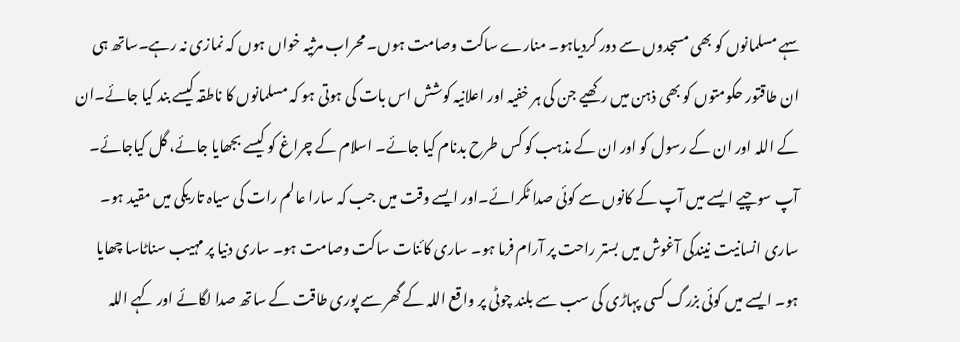سہے مسلمانوں کو بھی مسجدوں سے دور کردیاہو۔ منارے ساکت وصامت ہوں۔ محراب مرثیہ خواں ہوں کہ نمازی نہ رہے۔ساتھ ہی ان طاقتور حکومتوں کو بھی ذہن میں رکھیے جن کی ہر خفیہ اور اعلانیہ کوشش اس بات کی ہوتی ہو کہ مسلمانوں کا ناطقہ کیسے بند کیا جائے۔ان کے اللہ اور ان کے رسول کو اور ان کے مذہب کو کس طرح بدنام کیا جائے۔ اسلام کے چراغ کو کیسے بجھایا جائے، گل کیاجائے۔ آپ سوچیے ایسے میں آپ کے کانوں سے کوئی صدا ٹکرائے۔اور ایسے وقت میں جب کہ سارا عالم رات کی سیاہ تاریکی میں مقید ہو۔ ساری انسانیت نیندکی آغوش میں بستر راحت پر آرام فرما ہو۔ ساری کائنات ساکت وصامت ہو۔ ساری دنیا پر مہیب سناٹاسا چھایا ہو۔ ایسے میں کوئی بزرگ کسی پہاڑی کی سب سے بلند چوٹی پر واقع اللہ کے گھر سے پوری طاقت کے ساتھ صدا لگائے اور کہے اللہ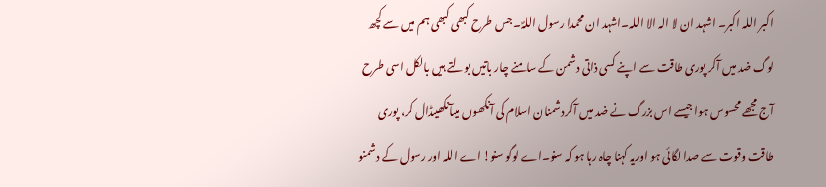اکبر اللہ اکبر۔ اشہد ان لا الہ الا اللہ۔اشہد ان محمدا رسول اللہؐ۔ جس طرح کبھی کبھی ہم میں سے کچھ لوگ ضد میں آکر پوری طاقت سے اپنے کسی ذاتی دشمن کے سامنے چار باتیں بولتے ہیں بالکل اسی طرح آج مجھے محسوس ہوا جیسے اس بزرگ نے ضد میں آکردشمنان اسلام کی آنکھوں میںآنکھیںڈال کر، پوری طاقت وقوت سے صدا لگائی ہو اوریہ کہنا چاہ رہا ہو کہ سنو۔اے لوگو سنو! اے اللہ اور رسول کے دشمنو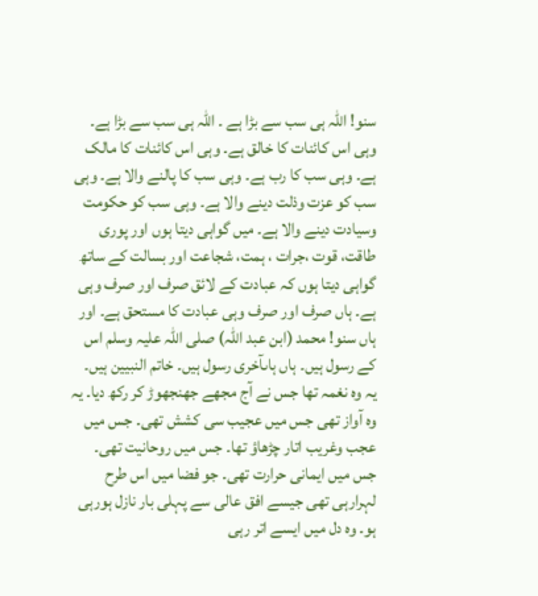سنو! اللہ ہی سب سے بڑا ہے ۔ اللہ ہی سب سے بڑا ہے۔ وہی اس کائنات کا خالق ہے۔ وہی اس کائنات کا مالک ہے۔ وہی سب کا رب ہے۔ وہی سب کا پالنے والا ہے۔ وہی سب کو عزت وذلت دینے والا ہے۔ وہی سب کو حکومت وسیادت دینے والا ہے۔ میں گواہی دیتا ہوں اور پوری طاقت، قوت ،جرات ، ہمت، شجاعت اور بسالت کے ساتھ گواہی دیتا ہوں کہ عبادت کے لائق صرف اور صرف وہی ہے۔ ہاں صرف اور صرف وہی عبادت کا مستحق ہے۔ اور ہاں سنو! محمد (ابن عبد اللہ) صلی اللہ علیہ وسلم اس کے رسول ہیں۔ ہاں ہاںآخری رسول ہیں۔ خاتم النبیین ہیں۔
یہ وہ نغمہ تھا جس نے آج مجھے جھنجھوڑ کر رکھ دیا۔ یہ وہ آواز تھی جس میں عجیب سی کشش تھی۔ جس میں عجب وغریب اتار چڑھاؤ تھا۔ جس میں روحانیت تھی۔ جس میں ایمانی حرارت تھی۔ جو فضا میں اس طرح لہرارہی تھی جیسے افق عالی سے پہلی بار نازل ہورہی ہو۔ وہ دل میں ایسے اتر رہی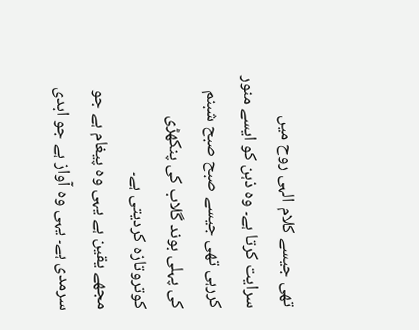تھی جیسے کلام الہی روح میں سرایت کرتا ہے۔ وہ ذہن کو ایسے منور کررہی تھی جیسے صبح صبح شبنم کی پہلی بوند گلاب کی پنکھڑی کوتروتازہ کردیتی ہے۔
مجھے یقین ہے یہی وہ پیغام ہے جو سرمدی ہے۔ یہی وہ آواز ہے جو ابدی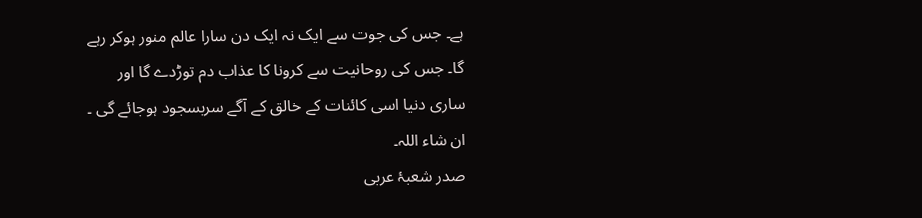ہے۔ جس کی جوت سے ایک نہ ایک دن سارا عالم منور ہوکر رہے گا۔ جس کی روحانیت سے کرونا کا عذاب دم توڑدے گا اور ساری دنیا اسی کائنات کے خالق کے آگے سربسجود ہوجائے گی ۔ ان شاء اللہ۔
صدر شعبۂ عربی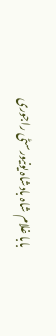بابا غلام شاہ بادشاہ یونیورسٹی راجوری